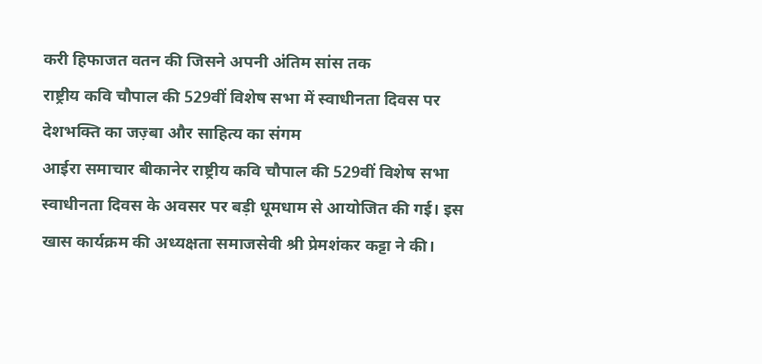करी हिफाजत वतन की जिसने अपनी अंतिम सांस तक
राष्ट्रीय कवि चौपाल की 529वीं विशेष सभा में स्वाधीनता दिवस पर देशभक्ति का जज़्बा और साहित्य का संगम
आईरा समाचार बीकानेर राष्ट्रीय कवि चौपाल की 529वीं विशेष सभा स्वाधीनता दिवस के अवसर पर बड़ी धूमधाम से आयोजित की गई। इस खास कार्यक्रम की अध्यक्षता समाजसेवी श्री प्रेमशंकर कट्टा ने की।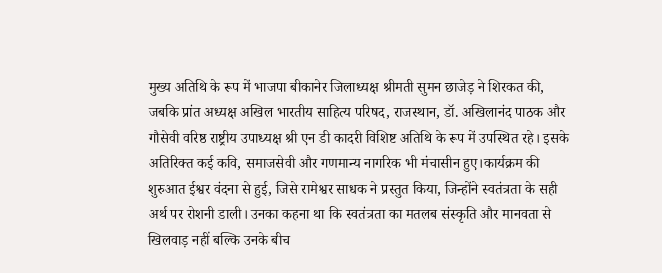मुख्य अतिथि के रूप में भाजपा बीकानेर जिलाध्यक्ष श्रीमती सुमन छाजेड़ ने शिरकत की, जबकि प्रांत अध्यक्ष अखिल भारतीय साहित्य परिषद, राजस्थान, डॉ. अखिलानंद पाठक और गौसेवी वरिष्ठ राष्ट्रीय उपाध्यक्ष श्री एन डी कादरी विशिष्ट अतिथि के रूप में उपस्थित रहे। इसके अतिरिक्त कई कवि, समाजसेवी और गणमान्य नागरिक भी मंचासीन हुए।कार्यक्रम की शुरुआत ईश्वर वंदना से हुई, जिसे रामेश्वर साधक ने प्रस्तुत किया, जिन्होंने स्वतंत्रता के सही अर्थ पर रोशनी डाली। उनका कहना था कि स्वतंत्रता का मतलब संस्कृति और मानवता से खिलवाड़ नहीं बल्कि उनके बीच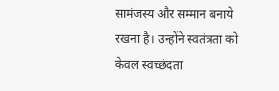सामंजस्य और सम्मान बनाये रखना है। उन्होंने स्वतंत्रता को केवल स्वच्छंदता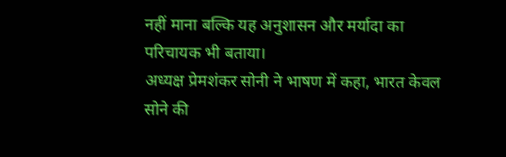नहीं माना बल्कि यह अनुशासन और मर्यादा का परिचायक भी बताया।
अध्यक्ष प्रेमशंकर सोनी ने भाषण में कहा, भारत केवल सोने की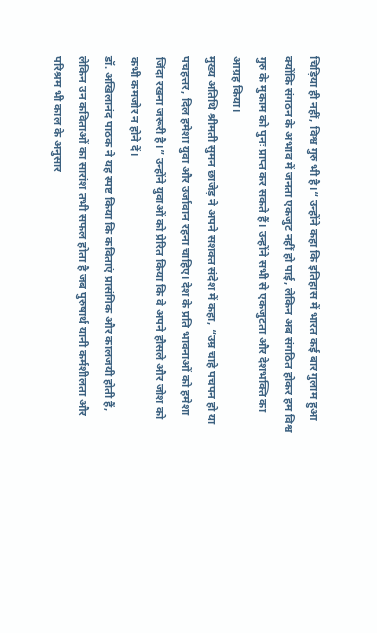चिड़िया ही नहीं, विश्व गुरु भी है।“ उन्होंने कहा कि इतिहास में भारत कई बार गुलाम हुआ क्योंकि संगठन के अभाव में जनता एकजुट नहीं हो पाई, लेकिन अब संगठित होकर हम विश्व गुरु के मुकाम को पुनः प्राप्त कर सकते हैं। उन्होंने सभी से एकजुटता और देशभक्ति का आग्रह किया।
मुख्य अतिथि श्रीमती सुमन छाजेड़ ने अपने सशक्त संदेश में कहा, “उम्र चाहे पचपन हो या पचहत्तर, दिल हमेशा युवा और उर्जावान रहना चाहिए। देश के प्रति भावनाओं को हमेशा जिंदा रखना जरूरी है।” उन्होंने युवाओं को प्रेरित किया कि वे अपने हौसले और जोश को कभी कमजोर न होने दें।
डॉ. अखिलानंद पाठक ने यह स्पष्ट किया कि कविताएं प्रासंगिक और कालजयी होती हैं, लेकिन उन कविताओं का सारांश तभी सफल होता है जब पुरुषार्थ यानी कर्मशीलता और परिश्रम भी काल के अनुसार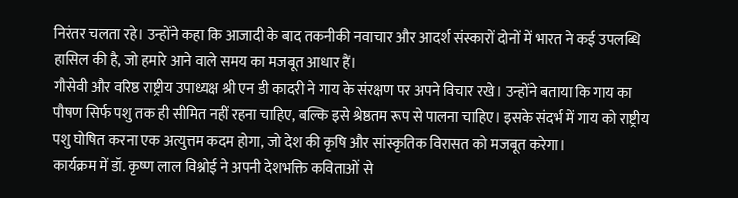निरंतर चलता रहे। उन्होंने कहा कि आजादी के बाद तकनीकी नवाचार और आदर्श संस्कारों दोनों में भारत ने कई उपलब्धि हासिल की है, जो हमारे आने वाले समय का मजबूत आधार हैं।
गौसेवी और वरिष्ठ राष्ट्रीय उपाध्यक्ष श्री एन डी कादरी ने गाय के संरक्षण पर अपने विचार रखे। उन्होंने बताया कि गाय का पौषण सिर्फ पशु तक ही सीमित नहीं रहना चाहिए, बल्कि इसे श्रेष्ठतम रूप से पालना चाहिए। इसके संदर्भ में गाय को राष्ट्रीय पशु घोषित करना एक अत्युत्तम कदम होगा, जो देश की कृषि और सांस्कृतिक विरासत को मजबूत करेगा।
कार्यक्रम में डॉ. कृष्ण लाल विश्नोई ने अपनी देशभक्ति कविताओं से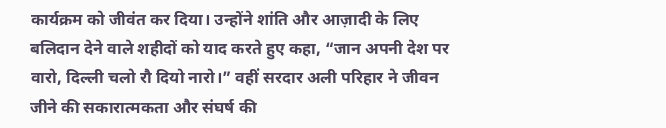कार्यक्रम को जीवंत कर दिया। उन्होंने शांति और आज़ादी के लिए बलिदान देने वाले शहीदों को याद करते हुए कहा, “जान अपनी देश पर वारो, दिल्ली चलो रौ दियो नारो।” वहीं सरदार अली परिहार ने जीवन जीने की सकारात्मकता और संघर्ष की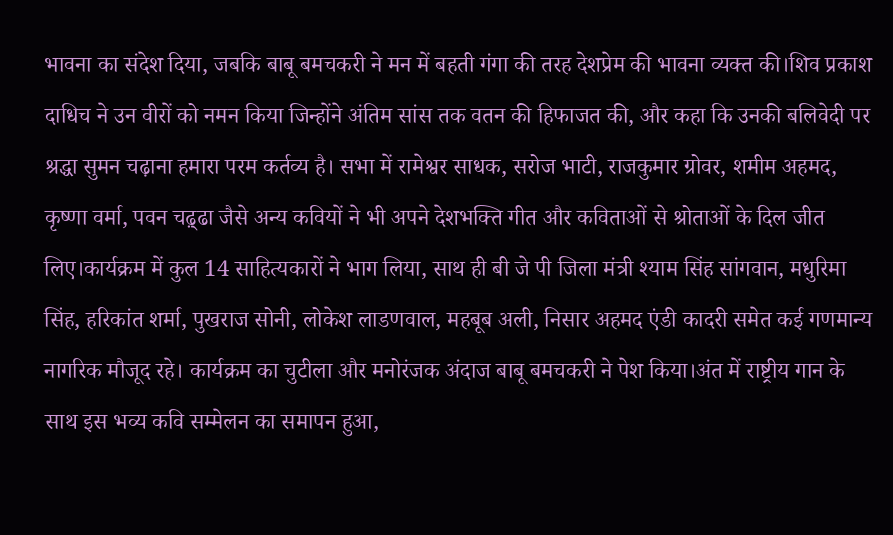भावना का संदेश दिया, जबकि बाबू बमचकरी ने मन में बहती गंगा की तरह देशप्रेम की भावना व्यक्त की।शिव प्रकाश दाधिच ने उन वीरों को नमन किया जिन्होंने अंतिम सांस तक वतन की हिफाजत की, और कहा कि उनकी बलिवेदी पर श्रद्धा सुमन चढ़ाना हमारा परम कर्तव्य है। सभा में रामेश्वर साधक, सरोज भाटी, राजकुमार ग्रोवर, शमीम अहमद, कृष्णा वर्मा, पवन चढ़्ढा जैसे अन्य कवियों ने भी अपने देशभक्ति गीत और कविताओं से श्रोताओं के दिल जीत लिए।कार्यक्रम में कुल 14 साहित्यकारों ने भाग लिया, साथ ही बी जे पी जिला मंत्री श्याम सिंह सांगवान, मधुरिमा सिंह, हरिकांत शर्मा, पुखराज सोनी, लोकेश लाडणवाल, महबूब अली, निसार अहमद एंडी कादरी समेत कई गणमान्य नागरिक मौजूद रहे। कार्यक्रम का चुटीला और मनोरंजक अंदाज बाबू बमचकरी ने पेश किया।अंत में राष्ट्रीय गान के साथ इस भव्य कवि सम्मेलन का समापन हुआ,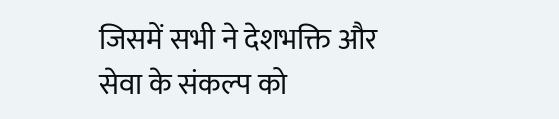जिसमें सभी ने देशभक्ति और सेवा के संकल्प को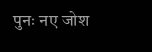पुनः नए जोश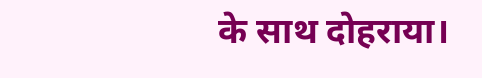के साथ दोहराया।